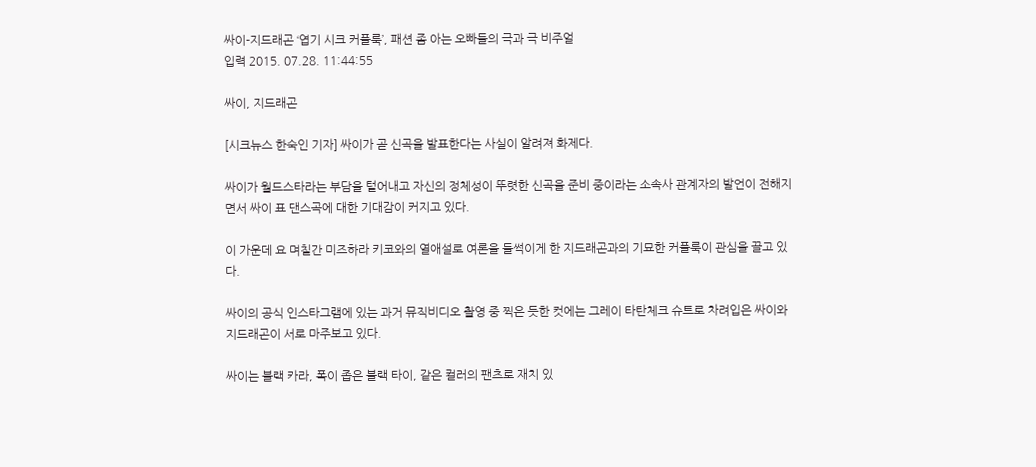싸이-지드래곤 ‘엽기 시크 커플룩’, 패션 좀 아는 오빠들의 극과 극 비주얼
입력 2015. 07.28. 11:44:55

싸이, 지드래곤

[시크뉴스 한숙인 기자] 싸이가 곧 신곡을 발표한다는 사실이 알려져 화제다.

싸이가 월드스타라는 부담을 털어내고 자신의 정체성이 뚜렷한 신곡을 준비 중이라는 소속사 관계자의 발언이 전해지면서 싸이 표 댄스곡에 대한 기대감이 커지고 있다.

이 가운데 요 며칠간 미즈하라 키코와의 열애설로 여론을 들썩이게 한 지드래곤과의 기묘한 커플룩이 관심을 끌고 있다.

싸이의 공식 인스타그램에 있는 과거 뮤직비디오 촬영 중 찍은 듯한 컷에는 그레이 타탄체크 슈트로 차려입은 싸이와 지드래곤이 서로 마주보고 있다.

싸이는 블랙 카라, 폭이 좁은 블랙 타이, 같은 컬러의 팬츠로 재치 있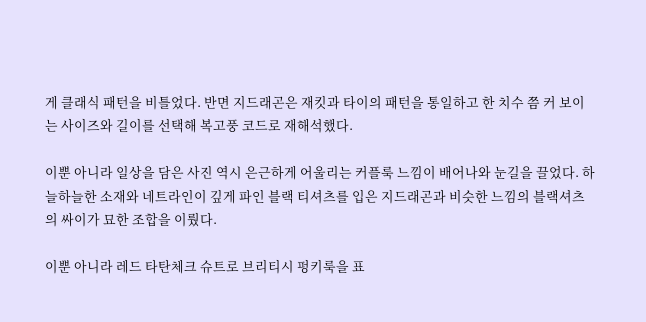게 클래식 패턴을 비틀었다. 반면 지드래곤은 재킷과 타이의 패턴을 통일하고 한 치수 쯤 커 보이는 사이즈와 길이를 선택해 복고풍 코드로 재해석했다.

이뿐 아니라 일상을 담은 사진 역시 은근하게 어울리는 커플룩 느낌이 배어나와 눈길을 끌었다. 하늘하늘한 소재와 네트라인이 깊게 파인 블랙 티셔츠를 입은 지드래곤과 비슷한 느낌의 블랙셔츠의 싸이가 묘한 조합을 이뤘다.

이뿐 아니라 레드 타탄체크 슈트로 브리티시 펑키룩을 표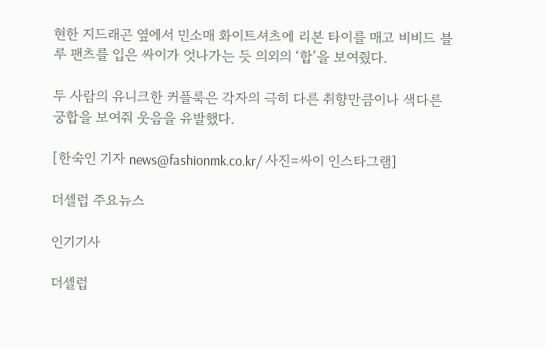현한 지드래곤 옆에서 민소매 화이트셔츠에 리본 타이를 매고 비비드 블루 팬츠를 입은 싸이가 엇나가는 듯 의외의 ‘합’을 보여줬다.

두 사람의 유니크한 커플룩은 각자의 극히 다른 취향만큼이나 색다른 궁합을 보여줘 웃음을 유발했다.

[한숙인 기자 news@fashionmk.co.kr/ 사진=싸이 인스타그램]

더셀럽 주요뉴스

인기기사

더셀럽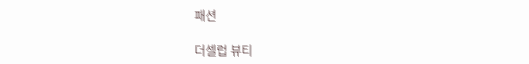패션

더셀럽 뷰티